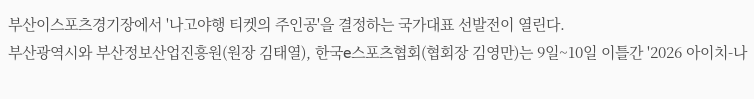부산이스포츠경기장에서 '나고야행 티켓의 주인공'을 결정하는 국가대표 선발전이 열린다.
부산광역시와 부산정보산업진흥원(원장 김태열), 한국e스포츠협회(협회장 김영만)는 9일~10일 이틀간 '2026 아이치-나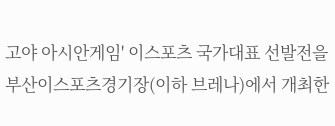고야 아시안게임' 이스포츠 국가대표 선발전을 부산이스포츠경기장(이하 브레나)에서 개최한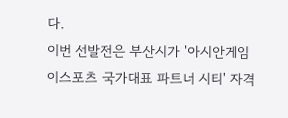다.
이번 선발전은 부산시가 '아시안게임 이스포츠 국가대표 파트너 시티' 자격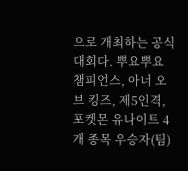으로 개최하는 공식 대회다. 뿌요뿌요 챔피언스, 아너 오브 킹즈, 제5인격, 포켓몬 유나이트 4개 종목 우승자(팀)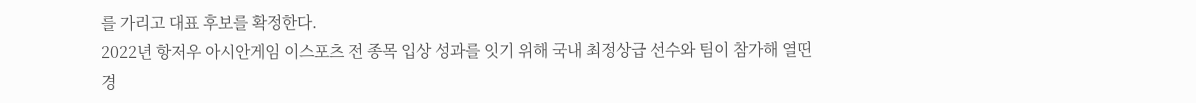를 가리고 대표 후보를 확정한다.
2022년 항저우 아시안게임 이스포츠 전 종목 입상 성과를 잇기 위해 국내 최정상급 선수와 팀이 참가해 열띤 경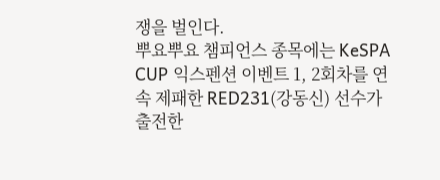쟁을 벌인다.
뿌요뿌요 챔피언스 종목에는 KeSPA CUP 익스펜션 이벤트 1, 2회차를 연속 제패한 RED231(강동신) 선수가 출전한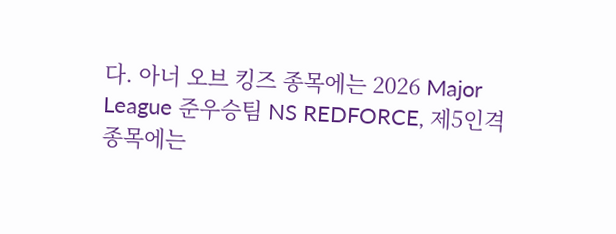다. 아너 오브 킹즈 종목에는 2026 Major League 준우승팀 NS REDFORCE, 제5인격 종목에는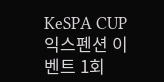KeSPA CUP 익스펜션 이벤트 1회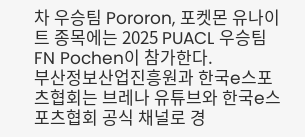차 우승팀 Pororon, 포켓몬 유나이트 종목에는 2025 PUACL 우승팀 FN Pochen이 참가한다.
부산정보산업진흥원과 한국e스포츠협회는 브레나 유튜브와 한국e스포츠협회 공식 채널로 경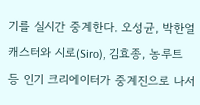기를 실시간 중계한다. 오성균, 박한얼 캐스터와 시로(Siro), 김효종, 농루트 등 인기 크리에이터가 중계진으로 나서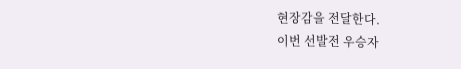현장감을 전달한다.
이번 선발전 우승자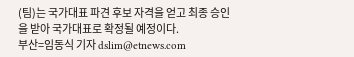(팀)는 국가대표 파견 후보 자격을 얻고 최종 승인을 받아 국가대표로 확정될 예정이다.
부산=임동식 기자 dslim@etnews.com